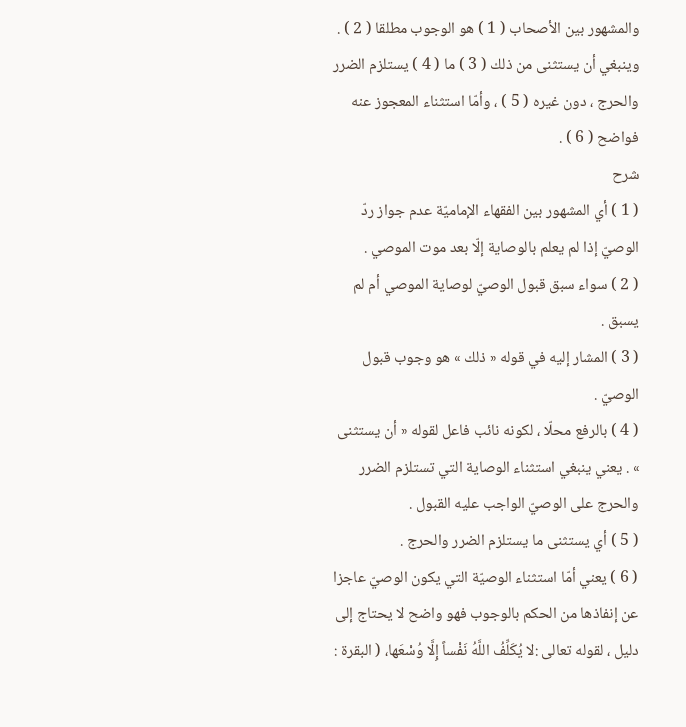والمشهور بين الأصحاب ( 1 ) هو الوجوب مطلقا ( 2 ) .
وينبغي أن يستثنى من ذلك ( 3 ) ما ( 4 ) يستلزم الضرر والحرج ، دون غيره ( 5 ) ، وأمّا استثناء المعجوز عنه فواضح ( 6 ) .
شرح
( 1 ) أي المشهور بين الفقهاء الإماميّة عدم جواز ردّ الوصيّ إذا لم يعلم بالوصاية إلّا بعد موت الموصي .
( 2 ) سواء سبق قبول الوصيّ لوصاية الموصي أم لم يسبق .
( 3 ) المشار إليه في قوله « ذلك » هو وجوب قبول الوصيّ .
( 4 ) بالرفع محلّا ، لكونه نائب فاعل لقوله « أن يستثنى » . يعني ينبغي استثناء الوصاية التي تستلزم الضرر والحرج على الوصيّ الواجب عليه القبول .
( 5 ) أي يستثنى ما يستلزم الضرر والحرج .
( 6 ) يعني أمّا استثناء الوصيّة التي يكون الوصيّ عاجزا عن إنفاذها من الحكم بالوجوب فهو واضح لا يحتاج إلى دليل ، لقوله تعالى :لا يُكَلِّفُ اللَّهُ نَفْساً إِلَّا وُسْعَها، ( البقرة :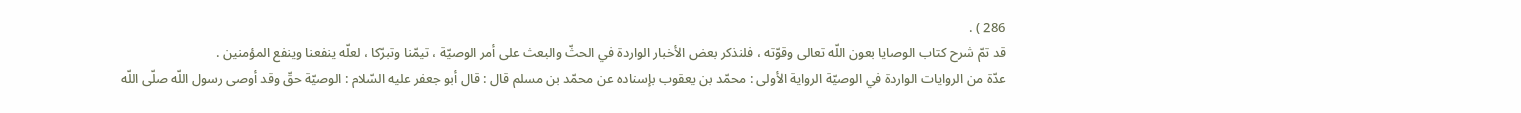286 ) .
قد تمّ شرح كتاب الوصايا بعون اللّه تعالى وقوّته ، فلنذكر بعض الأخبار الواردة في الحثّ والبعث على أمر الوصيّة ، تيمّنا وتبرّكا ، لعلّه ينفعنا وينفع المؤمنين .
عدّة من الروايات الواردة في الوصيّة الرواية الأولى : محمّد بن يعقوب بإسناده عن محمّد بن مسلم قال : قال أبو جعفر عليه السّلام : الوصيّة حقّ وقد أوصى رسول اللّه صلّى اللّه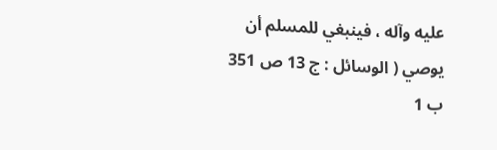عليه وآله ، فينبغي للمسلم أن يوصي ( الوسائل : ج 13 ص 351 ب 1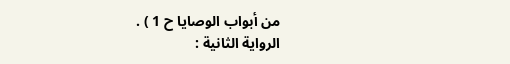من أبواب الوصايا ح 1 ) .
الرواية الثانية :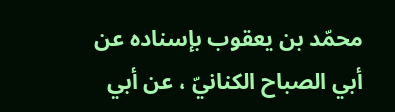محمّد بن يعقوب بإسناده عن أبي الصباح الكنانيّ ، عن أبي